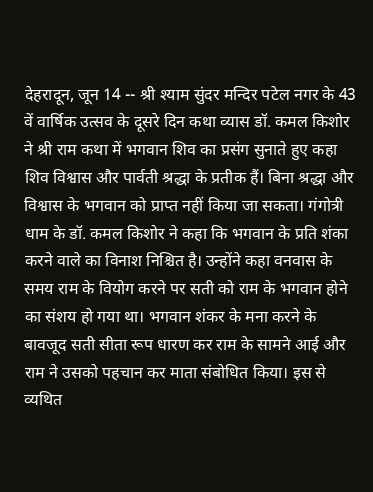देहरादून, जून 14 -- श्री श्याम सुंदर मन्दिर पटेल नगर के 43 वें वार्षिक उत्सव के दूसरे दिन कथा व्यास डॉ. कमल किशोर ने श्री राम कथा में भगवान शिव का प्रसंग सुनाते हुए कहा शिव विश्वास और पार्वती श्रद्धा के प्रतीक हैं। बिना श्रद्धा और विश्वास के भगवान को प्राप्त नहीं किया जा सकता। गंगोत्री धाम के डॉ. कमल किशोर ने कहा कि भगवान के प्रति शंका करने वाले का विनाश निश्चित है। उन्होंने कहा वनवास के समय राम के वियोग करने पर सती को राम के भगवान होने का संशय हो गया था। भगवान शंकर के मना करने के बावजूद सती सीता रूप धारण कर राम के सामने आई और राम ने उसको पहचान कर माता संबोधित किया। इस से व्यथित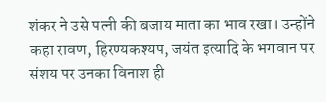शंकर ने उसे पत्नी की बजाय माता का भाव रखा। उन्होंने कहा रावण, हिरण्यकश्यप, जयंत इत्यादि के भगवान पर संशय पर उनका विनाश ही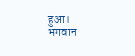हुआ। भगवान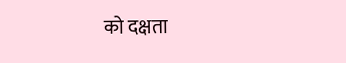को दक्षता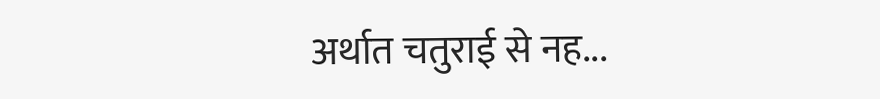अर्थात चतुराई से नह...